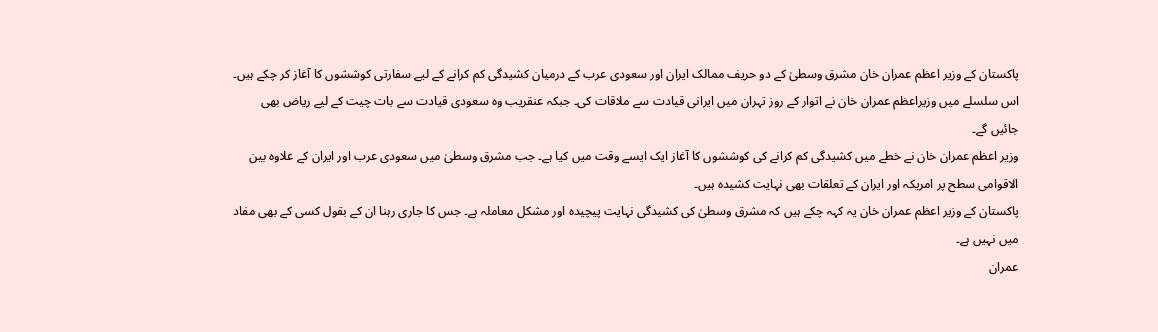پاکستان کے وزیر اعظم عمران خان مشرق وسطیٰ کے دو حریف ممالک ایران اور سعودی عرب کے درمیان کشیدگی کم کرانے کے لیے سفارتی کوششوں کا آغاز کر چکے ہیں۔
اس سلسلے میں وزیراعظم عمران خان نے اتوار کے روز تہران میں ایرانی قیادت سے ملاقات کی۔ جبکہ عنقریب وہ سعودی قیادت سے بات چیت کے لیے ریاض بھی جائیں گے۔
وزیر اعظم عمران خان نے خطے میں کشیدگی کم کرانے کی کوششوں کا آغاز ایک ایسے وقت میں کیا ہے۔ جب مشرق وسطیٰ میں سعودی عرب اور ایران کے علاوہ بین الاقوامی سطح پر امریکہ اور ایران کے تعلقات بھی نہایت کشیدہ ہیں۔
پاکستان کے وزیر اعظم عمران خان یہ کہہ چکے ہیں کہ مشرق وسطیٰ کی کشیدگی نہایت پیچیدہ اور مشکل معاملہ ہے۔ جس کا جاری رہنا ان کے بقول کسی کے بھی مفاد میں نہیں ہے۔
عمران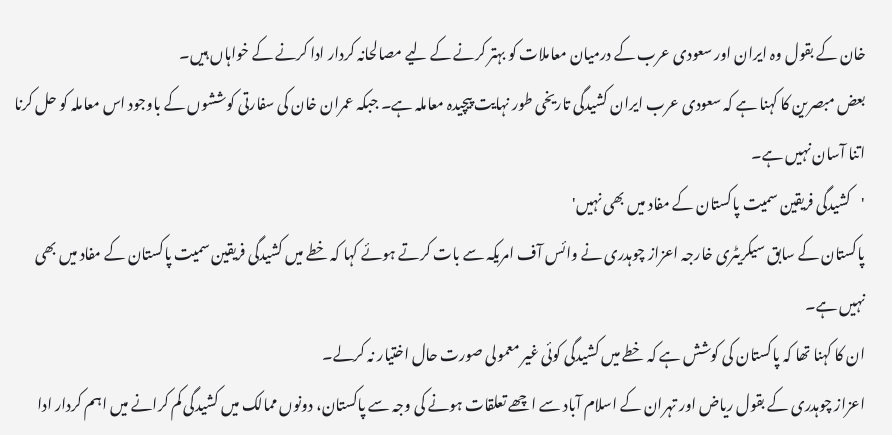خان کے بقول وہ ایران اور سعودی عرب کے درمیان معاملات کو بہتر کرنے کے لیے مصالحانہ کردار ادا کرنے کے خواہاں ہیں۔
بعض مبصرین کا کہنا ہے کہ سعودی عرب ایران کشیدگی تاریخی طور نہایت پیچیدہ معاملہ ہے۔ جبکہ عمران خان کی سفارتی کوششوں کے باوجود اس معاملہ کو حل کرنا اتنا آسان نہیں ہے۔
'کشیدگی فریقین سمیت پاکستان کے مفاد میں بھی نہیں'
پاکستان کے سابق سیکریٹری خارجہ اعزاز چوہدری نے وائس آف امریکہ سے بات کرتے ہوئے کہا کہ خطے میں کشیدگی فریقین سمیت پاکستان کے مفاد میں بھی نہیں ہے۔
ان کا کہنا تھا کہ پاکستان کی کوشش ہے کہ خطے میں کشیدگی کوئی غیر معمولی صورت حال اختیار نہ کرلے۔
اعزاز چوہدری کے بقول ریاض اور تہران کے اسلام آباد سے اچھے تعلقات ہونے کی وجہ سے پاکستان، دونوں ممالک میں کشیدگی کم کرانے میں اہم کردار ادا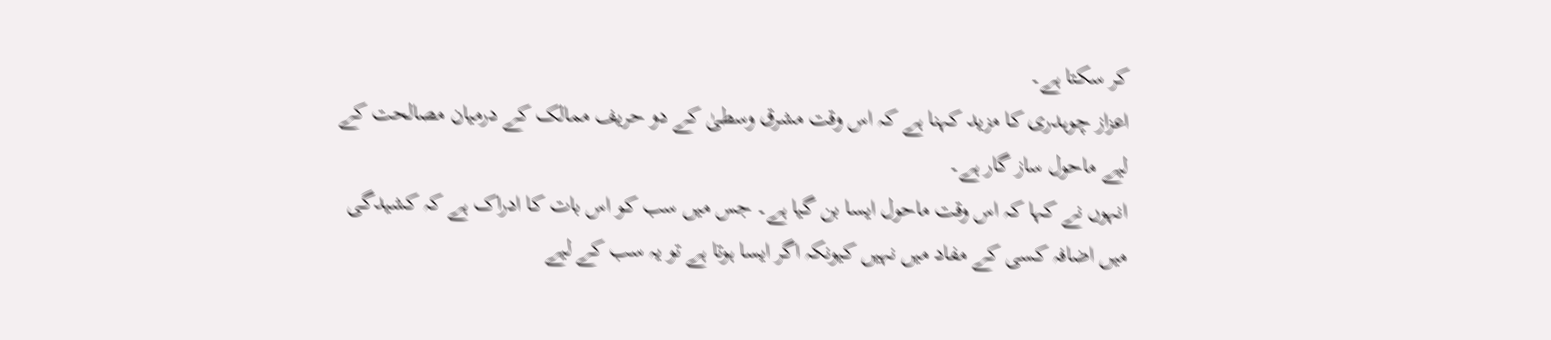کر سکتا ہے۔
اعزاز چوہدری کا مزید کہنا ہے کہ اس وقت مشرق وسطیٰ کے دو حریف ممالک کے درمیان مصالحت کے لیے ماحول ساز گار ہے۔
انہوں نے کہا کہ اس وقت ماحول ایسا بن گیا ہے۔ جس میں سب کو اس بات کا ادراک ہے کہ کشیدگی میں اضافہ کسی کے مفاد میں نہیں کیونکہ اگر ایسا ہوتا ہے تو یہ سب کے لیے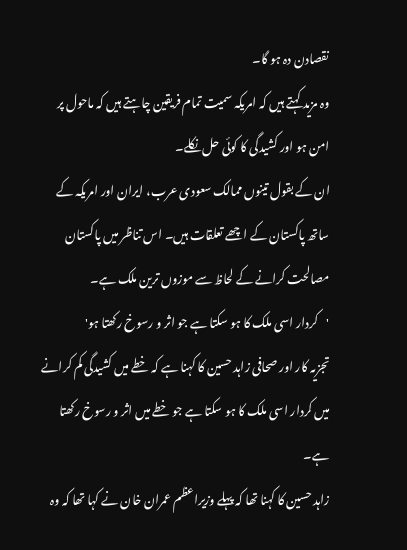نقصادن دہ ہو گا۔
وہ مزید کہتے ہیں کہ امریکہ سمیت تمام فریقین چاہتے ہیں کہ ماحول پر امن ہو اور کشیدگی کا کوئی حل نکلے۔
ان کے بقول تینوں ممالک سعودی عرب، ایران اور امریکہ کے ساتھ پاکستان کے اچھے تعلقات ہیں۔ اس تناظر میں پاکستان مصالحت کرانے کے لحاظ سے موزوں ترین ملک ہے۔
'کردار اسی ملک کا ہو سکتا ہے جو اثر و رسوخ رکھتا ہو'
تجزیہ کار اور صحافی زاہد حسین کا کہنا ہے کہ خطے میں کشیدگی کم کرانے میں کردار اسی ملک کا ہو سکتا ہے جو خطے میں اثر و رسوخ رکھتا ہے۔
زاہد حسین کا کہنا تھا کہ پہلے وزیراعظم عمران خان نے کہا تھا کہ وہ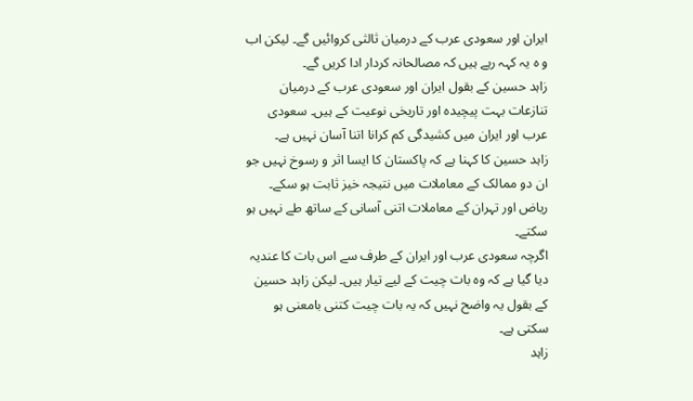ایران اور سعودی عرب کے درمیان ثالثی کروائیں گے۔ لیکن اب و ہ یہ کہہ رہے ہیں کہ مصالحانہ کردار ادا کریں گے۔
زاہد حسین کے بقول ایران اور سعودی عرب کے درمیان تنازعات بہت پیچیدہ اور تاریخی نوعیت کے ہیں۔ سعودی عرب اور ایران میں کشیدگی کم کرانا اتنا آسان نہیں ہے۔
زاہد حسین کا کہنا ہے کہ پاکستان کا ایسا اثر و رسوخ نہیں جو ان دو ممالک کے معاملات میں نتیجہ خیز ثابت ہو سکے۔ ریاض اور تہران کے معاملات اتنی آسانی کے ساتھ طے نہیں ہو سکتے۔
اگرچہ سعودی عرب اور ایران کے طرف سے اس بات کا عندیہ دیا گیا ہے کہ وہ بات چیت کے لیے تیار ہیں۔ لیکن زاہد حسین کے بقول یہ واضح نہیں کہ یہ بات چیت کتنی بامعنی ہو سکتی ہے۔
زاہد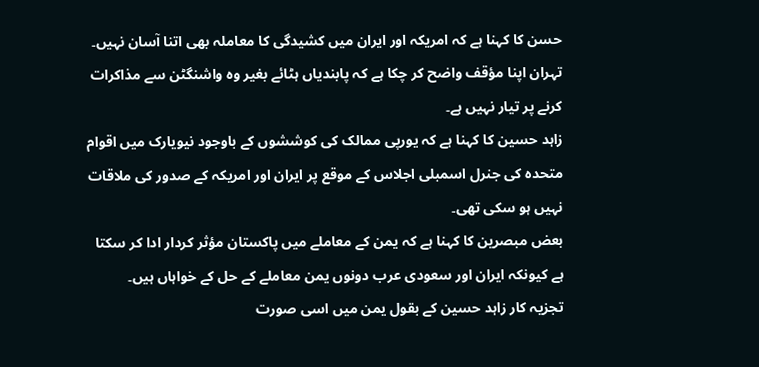حسن کا کہنا ہے کہ امریکہ اور ایران میں کشیدگی کا معاملہ بھی اتنا آسان نہیں۔ تہران اپنا مؤقف واضح کر چکا ہے کہ پابندیاں ہٹائے بغیر وہ واشنگٹن سے مذاکرات کرنے پر تیار نہیں ہے۔
زاہد حسین کا کہنا ہے کہ یورپی ممالک کی کوششوں کے باوجود نیویارک میں اقوام متحدہ کی جنرل اسمبلی اجلاس کے موقع پر ایران اور امریکہ کے صدور کی ملاقات نہیں ہو سکی تھی۔
بعض مبصرین کا کہنا ہے کہ یمن کے معاملے میں پاکستان مؤثر کردار ادا کر سکتا ہے کیونکہ ایران اور سعودی عرب دونوں یمن معاملے کے حل کے خواہاں ہیں۔
تجزیہ کار زاہد حسین کے بقول یمن میں اسی صورت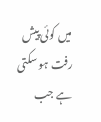میں کوئی پیش رفت ہو سکتی ہے جب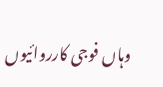وہاں فوجی کارروائیوں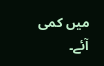میں کمی آئے۔